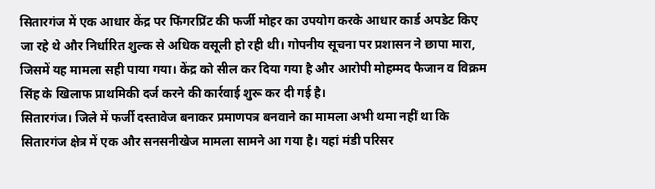सितारगंज में एक आधार केंद्र पर फिंगरप्रिंट की फर्जी मोहर का उपयोग करके आधार कार्ड अपडेट किए जा रहे थे और निर्धारित शुल्क से अधिक वसूली हो रही थी। गोपनीय सूचना पर प्रशासन ने छापा मारा,
जिसमें यह मामला सही पाया गया। केंद्र को सील कर दिया गया है और आरोपी मोहम्मद फैजान व विक्रम सिंह के खिलाफ प्राथमिकी दर्ज करने की कार्रवाई शुरू कर दी गई है।
सितारगंज। जिले में फर्जी दस्तावेज बनाकर प्रमाणपत्र बनवाने का मामला अभी थमा नहीं था कि सितारगंज क्षेत्र में एक और सनसनीखेज मामला सामने आ गया है। यहां मंडी परिसर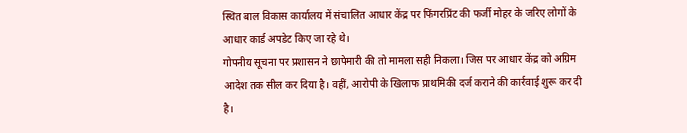स्थित बाल विकास कार्यालय में संचालित आधार केंद्र पर फिंगरप्रिंट की फर्जी मोहर के जरिए लोगों के आधार कार्ड अपडेट किए जा रहे थे।
गोपनीय सूचना पर प्रशासन ने छापेमारी की तो मामला सही निकला। जिस पर आधार केंद्र को अग्रिम आदेश तक सील कर दिया है। वहीं, आरोपी के खिलाफ प्राथमिकी दर्ज कराने की कार्रवाई शुरू कर दी है।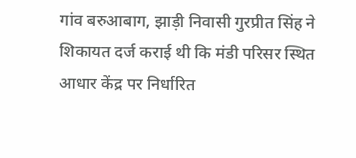गांव बरुआबाग, झाड़ी निवासी गुरप्रीत सिंह ने शिकायत दर्ज कराई थी कि मंडी परिसर स्थित आधार केंद्र पर निर्धारित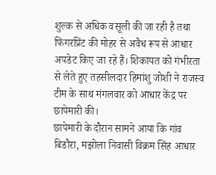शुल्क से अधिक वसूली की जा रही है तथा फिंगरप्रिंट की मोहर से अवैध रूप से आधार अपडेट किए जा रहे हैं। शिकायत को गंभीरता से लेते हुए तहसीलदार हिमांशु जोशी ने राजस्व टीम के साथ मंगलवार को आधार केंद्र पर छापेमारी की।
छापेमारी के दौरान सामने आया कि गांव बिडौरा, मझोला निवासी विक्रम सिंह आधार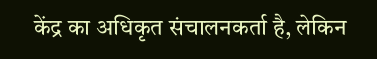केंद्र का अधिकृत संचालनकर्ता है, लेकिन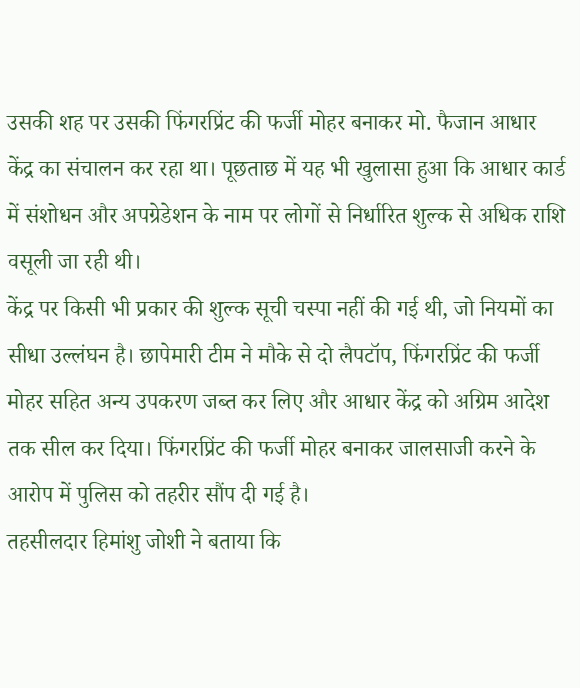उसकी शह पर उसकी फिंगरप्रिंट की फर्जी मोहर बनाकर मो. फैजान आधार केंद्र का संचालन कर रहा था। पूछताछ में यह भी खुलासा हुआ कि आधार कार्ड में संशोधन और अपग्रेडेशन के नाम पर लोगों से निर्धारित शुल्क से अधिक राशि वसूली जा रही थी।
केंद्र पर किसी भी प्रकार की शुल्क सूची चस्पा नहीं की गई थी, जो नियमों का सीधा उल्लंघन है। छापेमारी टीम ने मौके से दो लैपटॉप, फिंगरप्रिंट की फर्जी मोहर सहित अन्य उपकरण जब्त कर लिए और आधार केंद्र को अग्रिम आदेश तक सील कर दिया। फिंगरप्रिंट की फर्जी मोहर बनाकर जालसाजी करने के आरोप में पुलिस को तहरीर सौंप दी गई है।
तहसीलदार हिमांशु जोशी ने बताया कि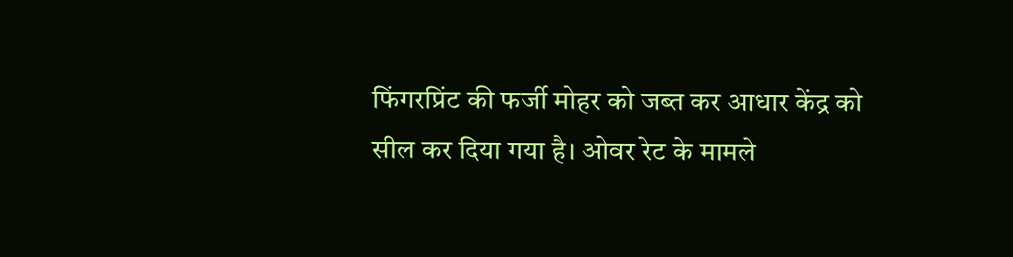फिंगरप्रिंट की फर्जी मोहर को जब्त कर आधार केंद्र को सील कर दिया गया है। ओवर रेट के मामले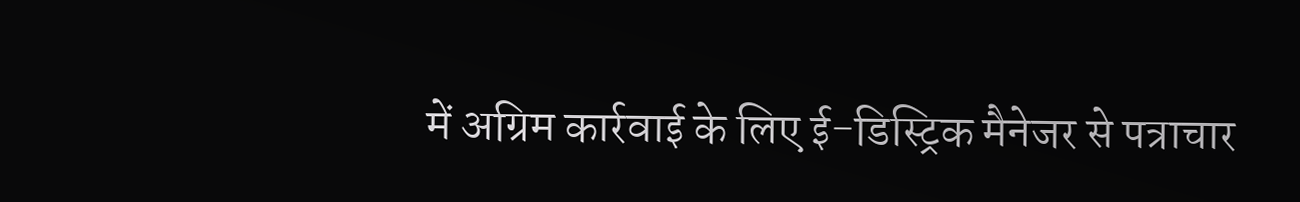में अग्रिम कार्रवाई के लिए ई-डिस्ट्रिक मैनेजर से पत्राचार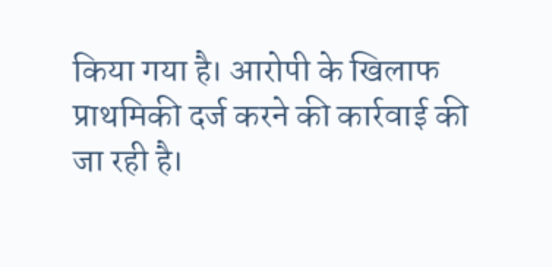किया गया है। आरोपी के खिलाफ प्राथमिकी दर्ज करने की कार्रवाई की जा रही है।